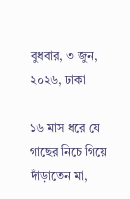বুধবার, ৩ জুন, ২০২৬, ঢাকা

১৬ মাস ধরে যে গাছের নিচে গিয়ে দাঁড়াতেন মা,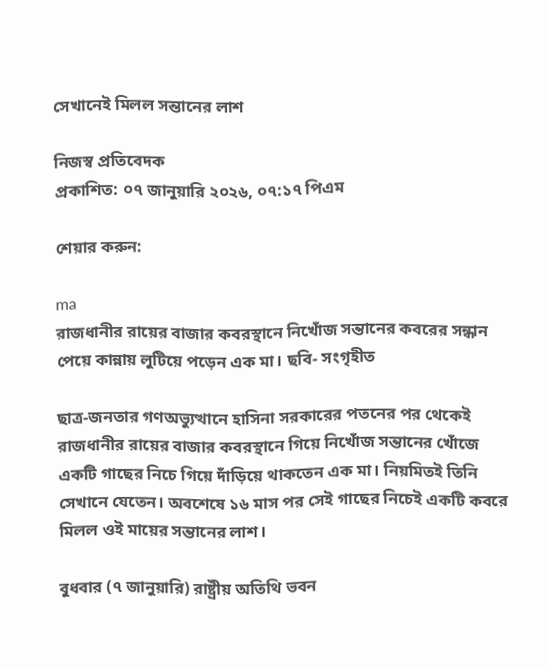সেখানেই মিলল সন্তানের লাশ

নিজস্ব প্রতিবেদক
প্রকাশিত: ০৭ জানুয়ারি ২০২৬, ০৭:১৭ পিএম

শেয়ার করুন:

ma
রাজধানীর রায়ের বাজার কবরস্থানে নিখোঁজ সন্তানের কবরের সন্ধান পেয়ে কান্নায় লুটিয়ে পড়েন এক মা। ছবি- সংগৃহীত

ছাত্র-জনতার গণঅভ্যুত্থানে হাসিনা সরকারের পতনের পর থেকেই রাজধানীর রায়ের বাজার কবরস্থানে গিয়ে নিখোঁজ সন্তানের খোঁজে একটি গাছের নিচে গিয়ে দাঁড়িয়ে থাকতেন এক মা। নিয়মিতই তিনি সেখানে যেতেন। অবশেষে ১৬ মাস পর সেই গাছের নিচেই একটি কবরে মিলল ওই মায়ের সন্তানের লাশ।

বুধবার (৭ জানুয়ারি) রাষ্ট্রীয় অতিথি ভবন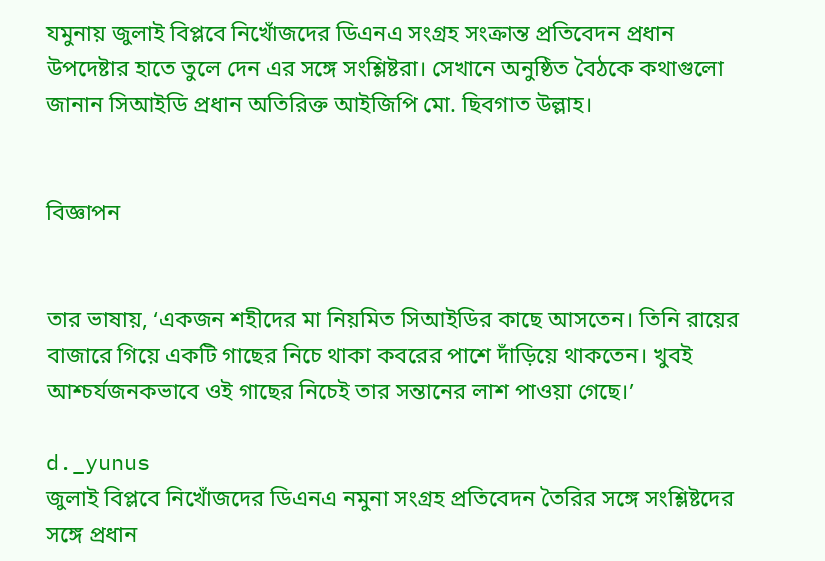যমুনায় জুলাই বিপ্লবে নিখোঁজদের ডিএনএ সংগ্রহ সংক্রান্ত প্রতিবেদন প্রধান উপদেষ্টার হাতে তুলে দেন এর সঙ্গে সংশ্লিষ্টরা। সেখানে অনুষ্ঠিত বৈঠকে কথাগুলো জানান সিআইডি প্রধান অতিরিক্ত আইজিপি মো. ছিবগাত উল্লাহ।


বিজ্ঞাপন


তার ভাষায়, ‘একজন শহীদের মা নিয়মিত সিআইডির কাছে আসতেন। তিনি রায়ের বাজারে গিয়ে একটি গাছের নিচে থাকা কবরের পাশে দাঁড়িয়ে থাকতেন। খুবই আশ্চর্যজনকভাবে ওই গাছের নিচেই তার সন্তানের লাশ পাওয়া গেছে।’

d._yunus
জুলাই বিপ্লবে নিখোঁজদের ডিএনএ নমুনা সংগ্রহ প্রতিবেদন তৈরির সঙ্গে সংশ্লিষ্টদের সঙ্গে প্রধান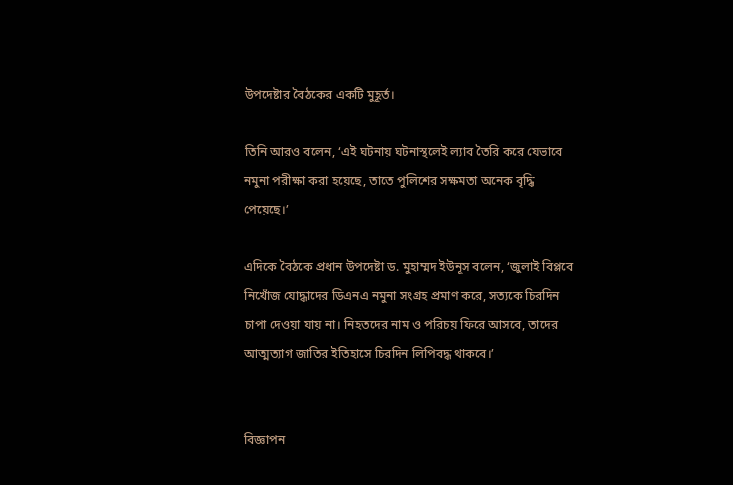উপদেষ্টার বৈঠকের একটি মুহূর্ত।

তিনি আরও বলেন, ‘এই ঘটনায় ঘটনাস্থলেই ল্যাব তৈরি করে যেভাবে নমুনা পরীক্ষা করা হয়েছে, তাতে পুলিশের সক্ষমতা অনেক বৃদ্ধি পেয়েছে।’

এদিকে বৈঠকে প্রধান উপদেষ্টা ড. মুহাম্মদ ইউনূস বলেন, ‘জুলাই বিপ্লবে নিখোঁজ যোদ্ধাদের ডিএনএ নমুনা সংগ্রহ প্রমাণ করে, সত্যকে চিরদিন চাপা দেওয়া যায় না। নিহতদের নাম ও পরিচয় ফিরে আসবে, তাদের আত্মত্যাগ জাতির ইতিহাসে চিরদিন লিপিবদ্ধ থাকবে।’


বিজ্ঞাপন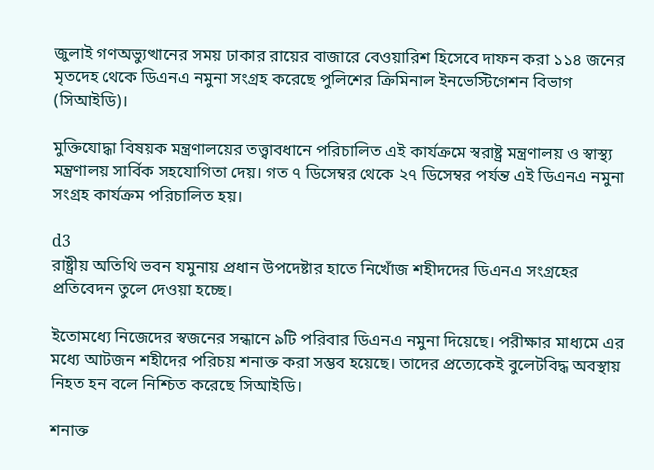জুলাই গণঅভ্যুত্থানের সময় ঢাকার রায়ের বাজারে বেওয়ারিশ হিসেবে দাফন করা ১১৪ জনের মৃতদেহ থেকে ডিএনএ নমুনা সংগ্রহ করেছে পুলিশের ক্রিমিনাল ইনভেস্টিগেশন বিভাগ (সিআইডি)।

মুক্তিযোদ্ধা বিষয়ক মন্ত্রণালয়ের তত্ত্বাবধানে পরিচালিত এই কার্যক্রমে স্বরাষ্ট্র মন্ত্রণালয় ও স্বাস্থ্য মন্ত্রণালয় সার্বিক সহযোগিতা দেয়। গত ৭ ডিসেম্বর থেকে ২৭ ডিসেম্বর পর্যন্ত এই ডিএনএ নমুনা সংগ্রহ কার্যক্রম পরিচালিত হয়।

d3
রাষ্ট্রীয় অতিথি ভবন যমুনায় প্রধান উপদেষ্টার হাতে নিখোঁজ শহীদদের ডিএনএ সংগ্রহের প্রতিবেদন তুলে দেওয়া হচ্ছে।

ইতোমধ্যে নিজেদের স্বজনের সন্ধানে ৯টি পরিবার ডিএনএ নমুনা দিয়েছে। পরীক্ষার মাধ্যমে এর মধ্যে আটজন শহীদের পরিচয় শনাক্ত করা সম্ভব হয়েছে। তাদের প্রত্যেকেই বুলেটবিদ্ধ অবস্থায় নিহত হন বলে নিশ্চিত করেছে সিআইডি।

শনাক্ত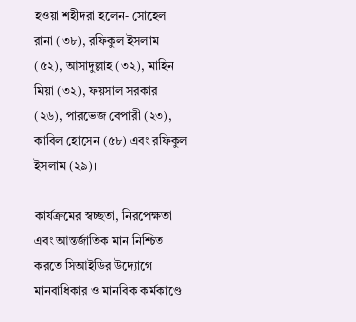হওয়া শহীদরা হলেন- সোহেল রানা (৩৮), রফিকুল ইসলাম (৫২), আসাদুল্লাহ (৩২), মাহিন মিয়া (৩২), ফয়সাল সরকার (২৬), পারভেজ বেপারী (২৩), কাবিল হোসেন (৫৮) এবং রফিকুল ইসলাম (২৯)।

কার্যক্রমের স্বচ্ছতা, নিরপেক্ষতা এবং আন্তর্জাতিক মান নিশ্চিত করতে সিআইডির উদ্যোগে মানবাধিকার ও মানবিক কর্মকাণ্ডে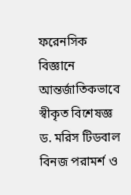ফরেনসিক বিজ্ঞানে আন্তর্জাতিকভাবে স্বীকৃত বিশেষজ্ঞ ড. মরিস টিডবাল বিনজ পরামর্শ ও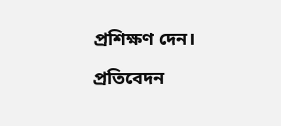প্রশিক্ষণ দেন।

প্রতিবেদন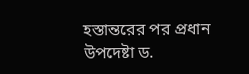হস্তান্তরের পর প্রধান উপদেষ্টা ড.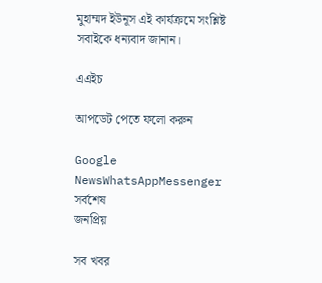মুহাম্মদ ইউনূস এই কার্যক্রমে সংশ্লিষ্ট সবাইকে ধন্যবাদ জানান।

এএইচ

আপডেট পেতে ফলো করুন

Google NewsWhatsAppMessenger
সর্বশেষ
জনপ্রিয়

সব খবর